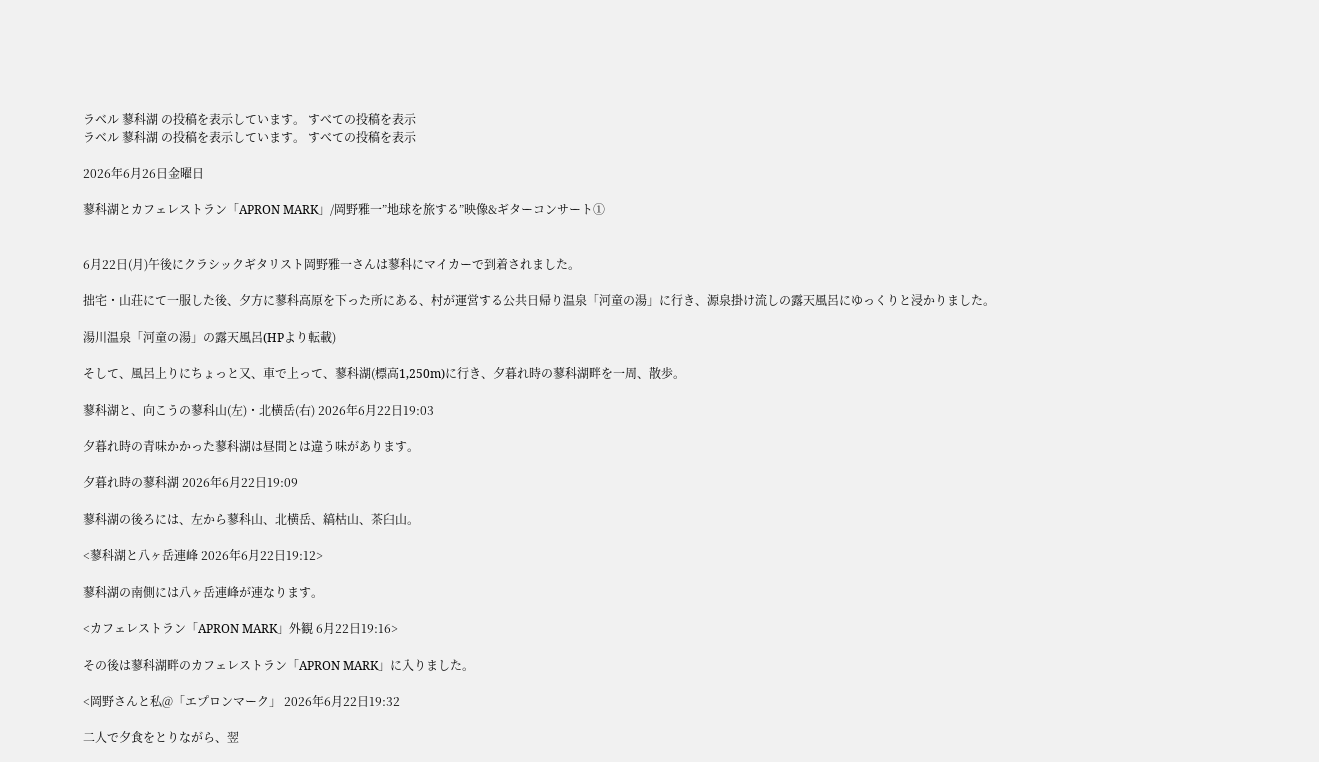ラベル 蓼科湖 の投稿を表示しています。 すべての投稿を表示
ラベル 蓼科湖 の投稿を表示しています。 すべての投稿を表示

2026年6月26日金曜日

蓼科湖とカフェレストラン「APRON MARK」/岡野雅一”地球を旅する”映像&ギターコンサート①


6月22日(月)午後にクラシックギタリスト岡野雅一さんは蓼科にマイカーで到着されました。

拙宅・山荘にて一服した後、夕方に蓼科高原を下った所にある、村が運営する公共日帰り温泉「河童の湯」に行き、源泉掛け流しの露天風呂にゆっくりと浸かりました。

湯川温泉「河童の湯」の露天風呂(HPより転載)

そして、風呂上りにちょっと又、車で上って、蓼科湖(標高1,250m)に行き、夕暮れ時の蓼科湖畔を一周、散歩。

蓼科湖と、向こうの蓼科山(左)・北横岳(右) 2026年6月22日19:03

夕暮れ時の青味かかった蓼科湖は昼間とは違う味があります。

夕暮れ時の蓼科湖 2026年6月22日19:09

蓼科湖の後ろには、左から蓼科山、北横岳、縞枯山、茶臼山。

<蓼科湖と八ヶ岳連峰 2026年6月22日19:12>

蓼科湖の南側には八ヶ岳連峰が連なります。

<カフェレストラン「APRON MARK」外観 6月22日19:16>

その後は蓼科湖畔のカフェレストラン「APRON MARK」に入りました。

<岡野さんと私@「エプロンマーク」 2026年6月22日19:32

二人で夕食をとりながら、翌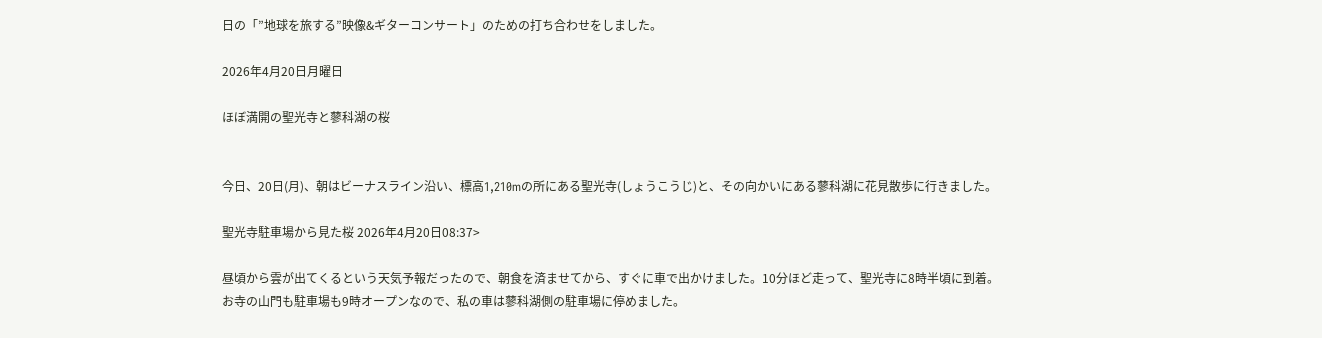日の「”地球を旅する”映像&ギターコンサート」のための打ち合わせをしました。

2026年4月20日月曜日

ほぼ満開の聖光寺と蓼科湖の桜


今日、20日(月)、朝はビーナスライン沿い、標高1,210mの所にある聖光寺(しょうこうじ)と、その向かいにある蓼科湖に花見散歩に行きました。

聖光寺駐車場から見た桜 2026年4月20日08:37>

昼頃から雲が出てくるという天気予報だったので、朝食を済ませてから、すぐに車で出かけました。10分ほど走って、聖光寺に8時半頃に到着。
お寺の山門も駐車場も9時オープンなので、私の車は蓼科湖側の駐車場に停めました。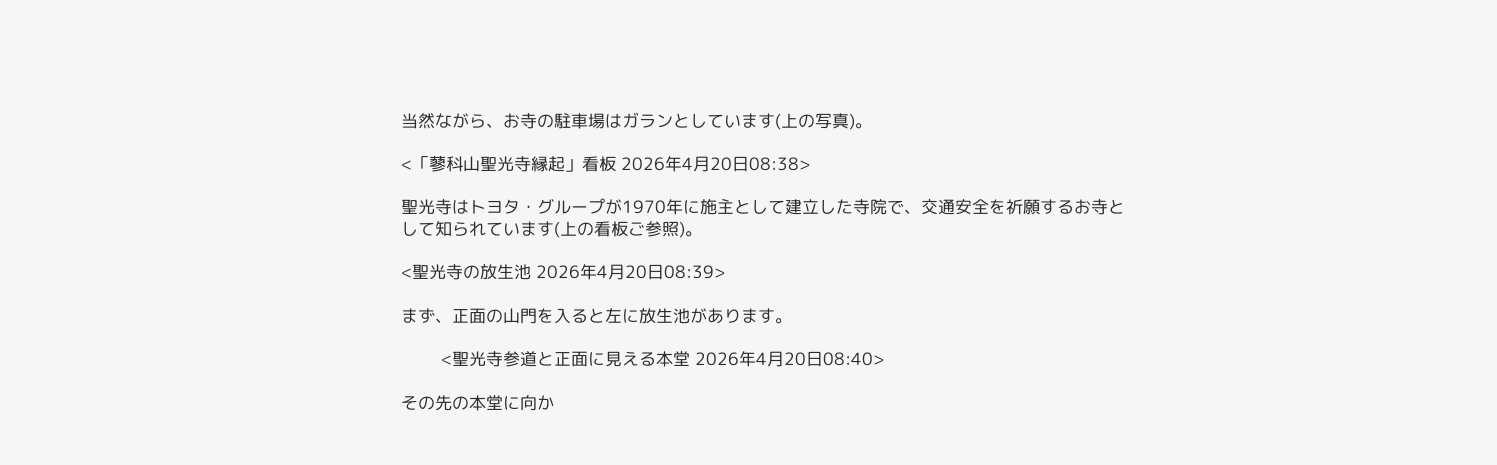当然ながら、お寺の駐車場はガランとしています(上の写真)。

<「蓼科山聖光寺縁起」看板 2026年4月20日08:38>

聖光寺はトヨタ・グループが1970年に施主として建立した寺院で、交通安全を祈願するお寺として知られています(上の看板ご参照)。

<聖光寺の放生池 2026年4月20日08:39>

まず、正面の山門を入ると左に放生池があります。

        <聖光寺参道と正面に見える本堂 2026年4月20日08:40>

その先の本堂に向か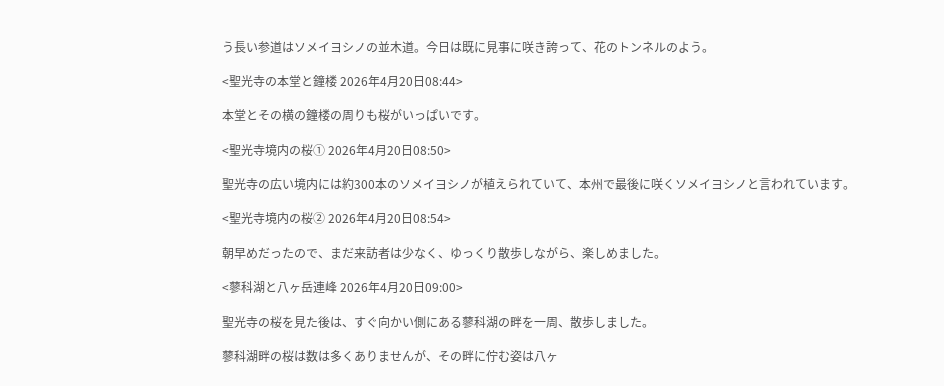う長い参道はソメイヨシノの並木道。今日は既に見事に咲き誇って、花のトンネルのよう。

<聖光寺の本堂と鐘楼 2026年4月20日08:44>

本堂とその横の鐘楼の周りも桜がいっぱいです。

<聖光寺境内の桜① 2026年4月20日08:50>

聖光寺の広い境内には約300本のソメイヨシノが植えられていて、本州で最後に咲くソメイヨシノと言われています。

<聖光寺境内の桜② 2026年4月20日08:54>

朝早めだったので、まだ来訪者は少なく、ゆっくり散歩しながら、楽しめました。

<蓼科湖と八ヶ岳連峰 2026年4月20日09:00>

聖光寺の桜を見た後は、すぐ向かい側にある蓼科湖の畔を一周、散歩しました。

蓼科湖畔の桜は数は多くありませんが、その畔に佇む姿は八ヶ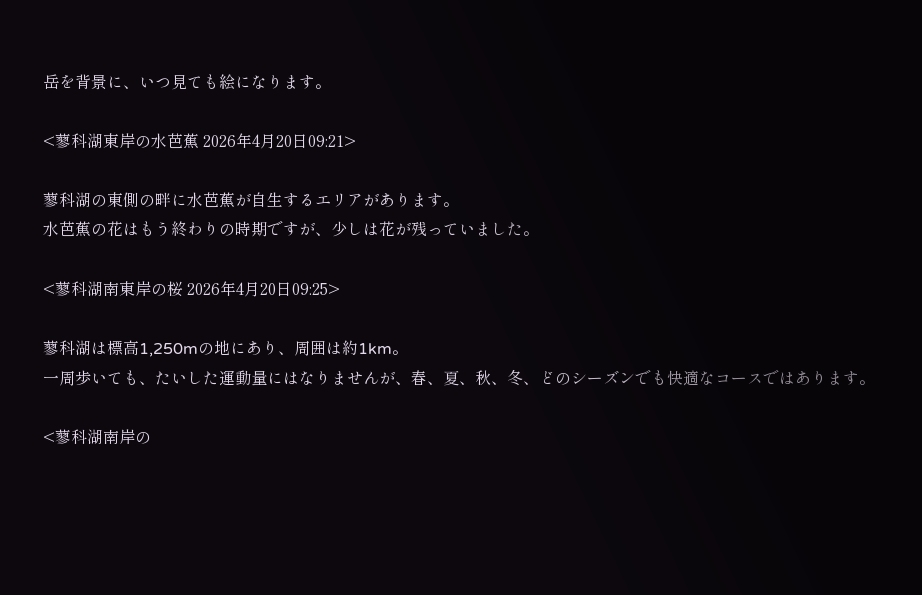岳を背景に、いつ見ても絵になります。

<蓼科湖東岸の水芭蕉 2026年4月20日09:21>

蓼科湖の東側の畔に水芭蕉が自生するエリアがあります。
水芭蕉の花はもう終わりの時期ですが、少しは花が残っていました。

<蓼科湖南東岸の桜 2026年4月20日09:25>

蓼科湖は標高1,250mの地にあり、周囲は約1km。
一周歩いても、たいした運動量にはなりませんが、春、夏、秋、冬、どのシーズンでも快適なコースではあります。

<蓼科湖南岸の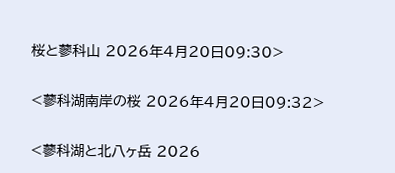桜と蓼科山 2026年4月20日09:30>


<蓼科湖南岸の桜 2026年4月20日09:32>


<蓼科湖と北八ヶ岳 2026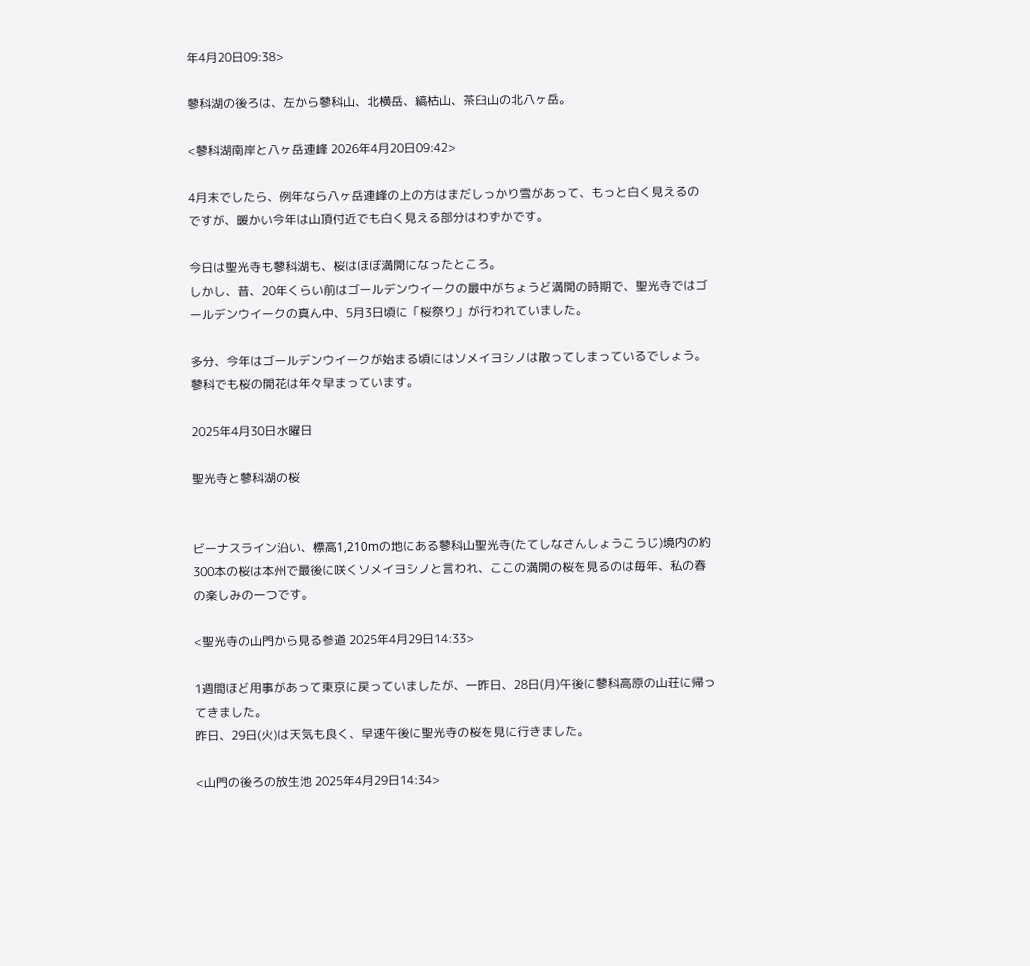年4月20日09:38>

蓼科湖の後ろは、左から蓼科山、北横岳、縞枯山、茶臼山の北八ヶ岳。

<蓼科湖南岸と八ヶ岳連峰 2026年4月20日09:42>

4月末でしたら、例年なら八ヶ岳連峰の上の方はまだしっかり雪があって、もっと白く見えるのですが、暖かい今年は山頂付近でも白く見える部分はわずかです。

今日は聖光寺も蓼科湖も、桜はほぼ満開になったところ。
しかし、昔、20年くらい前はゴールデンウイークの最中がちょうど満開の時期で、聖光寺ではゴールデンウイークの真ん中、5月3日頃に「桜祭り」が行われていました。

多分、今年はゴールデンウイークが始まる頃にはソメイヨシノは散ってしまっているでしょう。
蓼科でも桜の開花は年々早まっています。

2025年4月30日水曜日

聖光寺と蓼科湖の桜


ビーナスライン沿い、標高1,210mの地にある蓼科山聖光寺(たてしなさんしょうこうじ)境内の約300本の桜は本州で最後に咲くソメイヨシノと言われ、ここの満開の桜を見るのは毎年、私の春の楽しみの一つです。

<聖光寺の山門から見る参道 2025年4月29日14:33>

1週間ほど用事があって東京に戻っていましたが、一昨日、28日(月)午後に蓼科高原の山荘に帰ってきました。
昨日、29日(火)は天気も良く、早速午後に聖光寺の桜を見に行きました。

<山門の後ろの放生池 2025年4月29日14:34>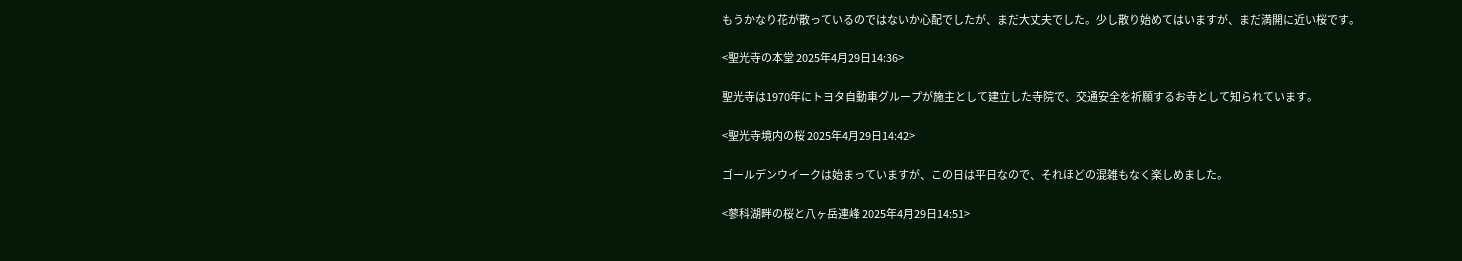もうかなり花が散っているのではないか心配でしたが、まだ大丈夫でした。少し散り始めてはいますが、まだ満開に近い桜です。

<聖光寺の本堂 2025年4月29日14:36>

聖光寺は1970年にトヨタ自動車グループが施主として建立した寺院で、交通安全を祈願するお寺として知られています。

<聖光寺境内の桜 2025年4月29日14:42>

ゴールデンウイークは始まっていますが、この日は平日なので、それほどの混雑もなく楽しめました。

<蓼科湖畔の桜と八ヶ岳連峰 2025年4月29日14:51>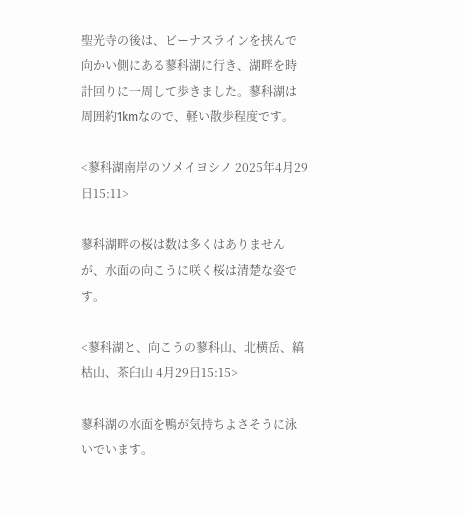聖光寺の後は、ビーナスラインを挟んで向かい側にある蓼科湖に行き、湖畔を時計回りに一周して歩きました。蓼科湖は周囲約1kmなので、軽い散歩程度です。

<蓼科湖南岸のソメイヨシノ 2025年4月29日15:11>

蓼科湖畔の桜は数は多くはありませんが、水面の向こうに咲く桜は清楚な姿です。

<蓼科湖と、向こうの蓼科山、北横岳、縞枯山、茶臼山 4月29日15:15>

蓼科湖の水面を鴨が気持ちよさそうに泳いでいます。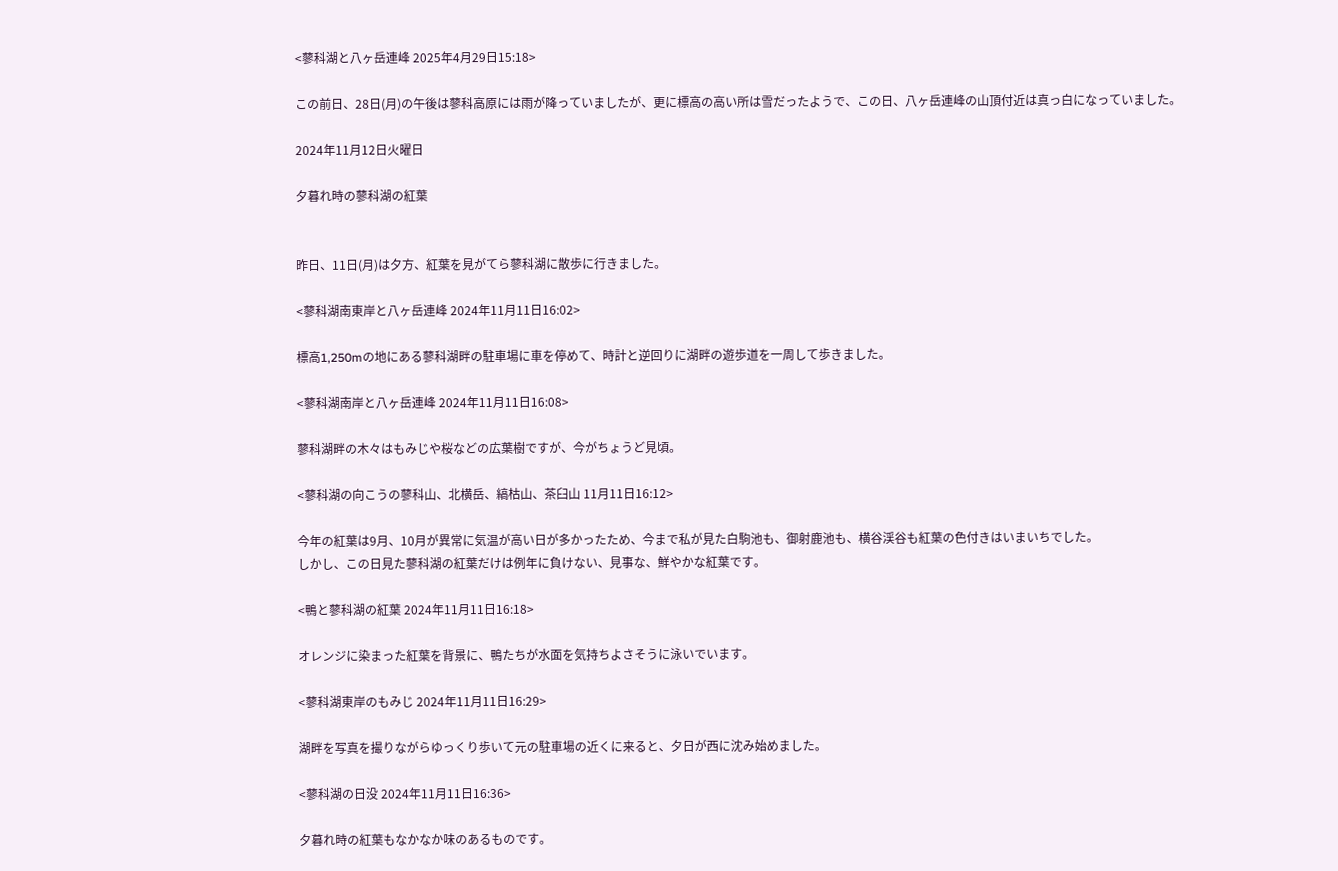<蓼科湖と八ヶ岳連峰 2025年4月29日15:18>

この前日、28日(月)の午後は蓼科高原には雨が降っていましたが、更に標高の高い所は雪だったようで、この日、八ヶ岳連峰の山頂付近は真っ白になっていました。

2024年11月12日火曜日

夕暮れ時の蓼科湖の紅葉


昨日、11日(月)は夕方、紅葉を見がてら蓼科湖に散歩に行きました。

<蓼科湖南東岸と八ヶ岳連峰 2024年11月11日16:02>

標高1,250mの地にある蓼科湖畔の駐車場に車を停めて、時計と逆回りに湖畔の遊歩道を一周して歩きました。

<蓼科湖南岸と八ヶ岳連峰 2024年11月11日16:08>

蓼科湖畔の木々はもみじや桜などの広葉樹ですが、今がちょうど見頃。

<蓼科湖の向こうの蓼科山、北横岳、縞枯山、茶臼山 11月11日16:12>

今年の紅葉は9月、10月が異常に気温が高い日が多かったため、今まで私が見た白駒池も、御射鹿池も、横谷渓谷も紅葉の色付きはいまいちでした。
しかし、この日見た蓼科湖の紅葉だけは例年に負けない、見事な、鮮やかな紅葉です。

<鴨と蓼科湖の紅葉 2024年11月11日16:18>

オレンジに染まった紅葉を背景に、鴨たちが水面を気持ちよさそうに泳いでいます。

<蓼科湖東岸のもみじ 2024年11月11日16:29>

湖畔を写真を撮りながらゆっくり歩いて元の駐車場の近くに来ると、夕日が西に沈み始めました。

<蓼科湖の日没 2024年11月11日16:36>

夕暮れ時の紅葉もなかなか味のあるものです。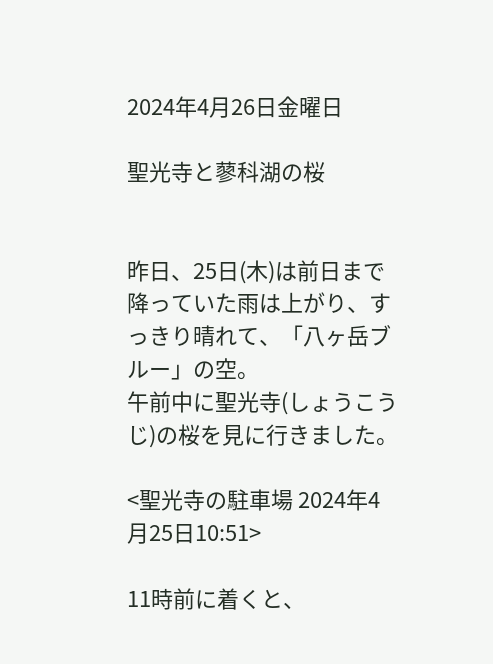2024年4月26日金曜日

聖光寺と蓼科湖の桜


昨日、25日(木)は前日まで降っていた雨は上がり、すっきり晴れて、「八ヶ岳ブルー」の空。
午前中に聖光寺(しょうこうじ)の桜を見に行きました。

<聖光寺の駐車場 2024年4月25日10:51>

11時前に着くと、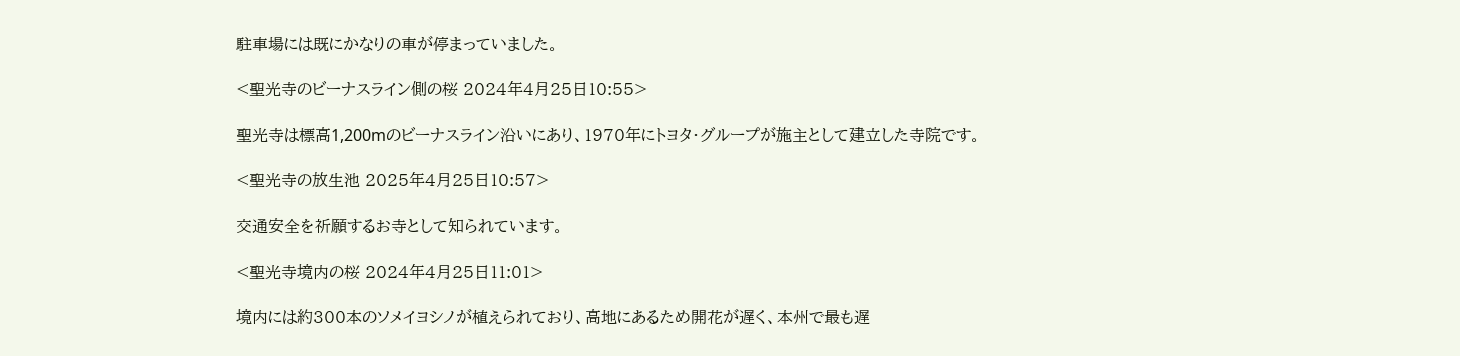駐車場には既にかなりの車が停まっていました。

<聖光寺のビーナスライン側の桜 2024年4月25日10:55>

聖光寺は標高1,200mのビーナスライン沿いにあり、1970年にトヨタ・グループが施主として建立した寺院です。

<聖光寺の放生池 2025年4月25日10:57>

交通安全を祈願するお寺として知られています。

<聖光寺境内の桜 2024年4月25日11:01>

境内には約300本のソメイヨシノが植えられており、高地にあるため開花が遅く、本州で最も遅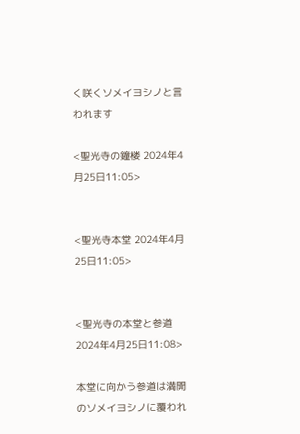く咲くソメイヨシノと言われます

<聖光寺の鐘楼 2024年4月25日11:05>


<聖光寺本堂 2024年4月25日11:05>


<聖光寺の本堂と参道 2024年4月25日11:08>

本堂に向かう参道は満開のソメイヨシノに覆われ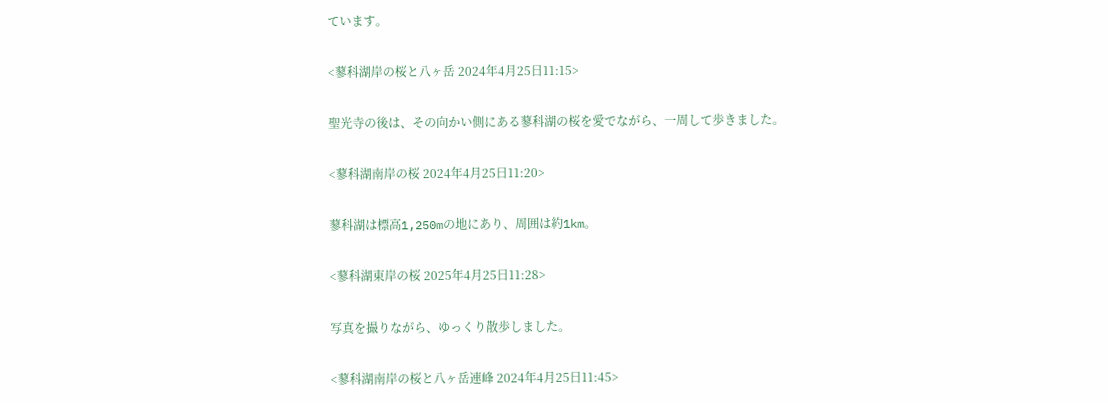ています。

<蓼科湖岸の桜と八ヶ岳 2024年4月25日11:15>

聖光寺の後は、その向かい側にある蓼科湖の桜を愛でながら、一周して歩きました。

<蓼科湖南岸の桜 2024年4月25日11:20>

蓼科湖は標高1,250mの地にあり、周囲は約1km。

<蓼科湖東岸の桜 2025年4月25日11:28>

写真を撮りながら、ゆっくり散歩しました。

<蓼科湖南岸の桜と八ヶ岳連峰 2024年4月25日11:45>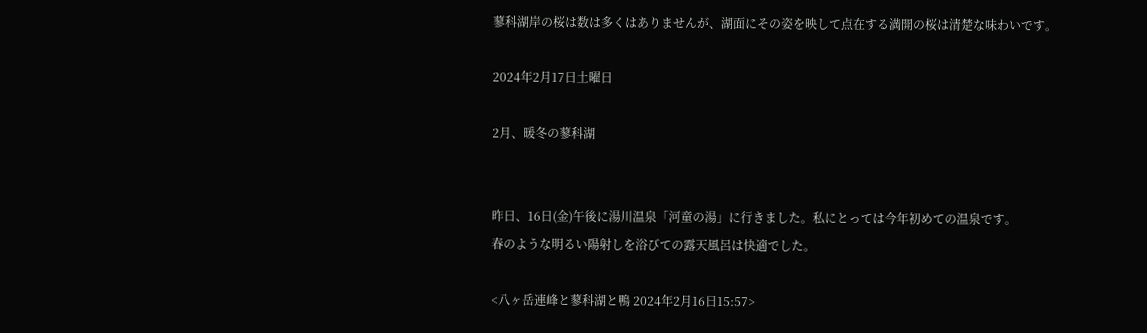蓼科湖岸の桜は数は多くはありませんが、湖面にその姿を映して点在する満開の桜は清楚な味わいです。

2024年2月17日土曜日

2月、暖冬の蓼科湖


昨日、16日(金)午後に湯川温泉「河童の湯」に行きました。私にとっては今年初めての温泉です。
春のような明るい陽射しを浴びての露天風呂は快適でした。

<八ヶ岳連峰と蓼科湖と鴨 2024年2月16日15:57>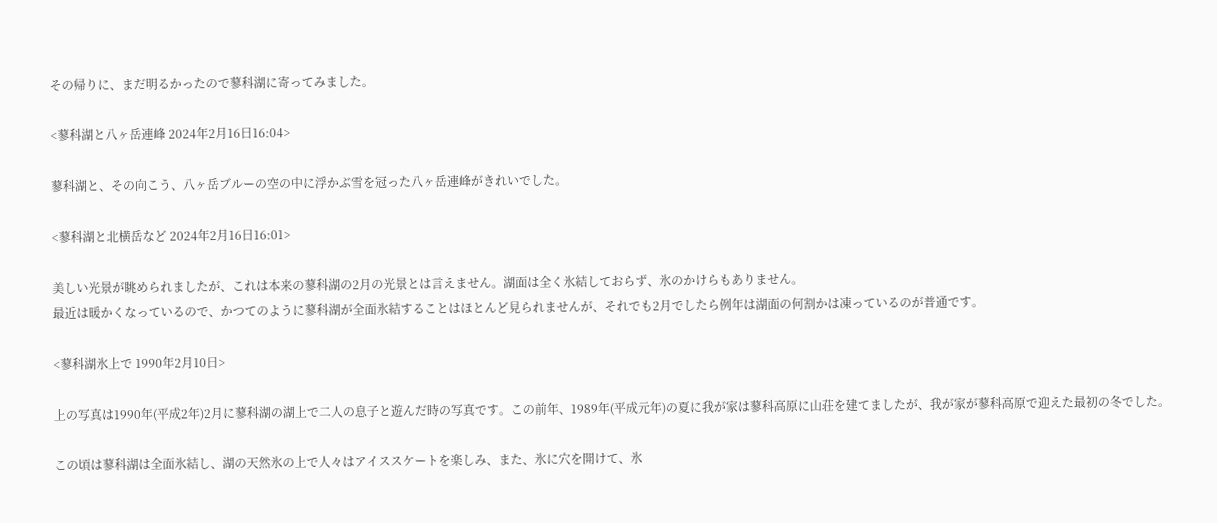その帰りに、まだ明るかったので蓼科湖に寄ってみました。

<蓼科湖と八ヶ岳連峰 2024年2月16日16:04>

蓼科湖と、その向こう、八ヶ岳ブルーの空の中に浮かぶ雪を冠った八ヶ岳連峰がきれいでした。

<蓼科湖と北横岳など 2024年2月16日16:01>

美しい光景が眺められましたが、これは本来の蓼科湖の2月の光景とは言えません。湖面は全く氷結しておらず、氷のかけらもありません。
最近は暖かくなっているので、かつてのように蓼科湖が全面氷結することはほとんど見られませんが、それでも2月でしたら例年は湖面の何割かは凍っているのが普通です。

<蓼科湖氷上で 1990年2月10日>

上の写真は1990年(平成2年)2月に蓼科湖の湖上で二人の息子と遊んだ時の写真です。この前年、1989年(平成元年)の夏に我が家は蓼科高原に山荘を建てましたが、我が家が蓼科高原で迎えた最初の冬でした。

この頃は蓼科湖は全面氷結し、湖の天然氷の上で人々はアイススケートを楽しみ、また、氷に穴を開けて、氷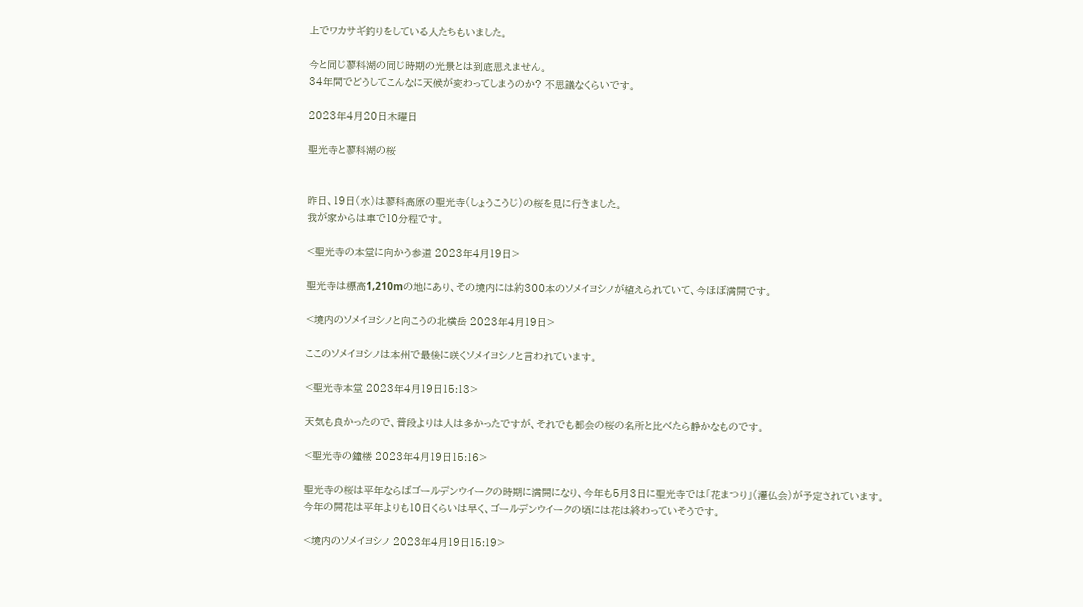上でワカサギ釣りをしている人たちもいました。

今と同じ蓼科湖の同じ時期の光景とは到底思えません。
34年間でどうしてこんなに天候が変わってしまうのか? 不思議なくらいです。

2023年4月20日木曜日

聖光寺と蓼科湖の桜


昨日、19日(水)は蓼科高原の聖光寺(しょうこうじ)の桜を見に行きました。
我が家からは車で10分程です。

<聖光寺の本堂に向かう参道 2023年4月19日>

聖光寺は標高1,210mの地にあり、その境内には約300本のソメイヨシノが植えられていて、今ほぼ満開です。

<境内のソメイヨシノと向こうの北横岳 2023年4月19日>

ここのソメイヨシノは本州で最後に咲くソメイヨシノと言われています。

<聖光寺本堂 2023年4月19日15:13>

天気も良かったので、普段よりは人は多かったですが、それでも都会の桜の名所と比べたら静かなものです。

<聖光寺の鐘楼 2023年4月19日15:16>

聖光寺の桜は平年ならばゴールデンウイークの時期に満開になり、今年も5月3日に聖光寺では「花まつり」(灌仏会)が予定されています。
今年の開花は平年よりも10日くらいは早く、ゴールデンウイークの頃には花は終わっていそうです。

<境内のソメイヨシノ 2023年4月19日15:19>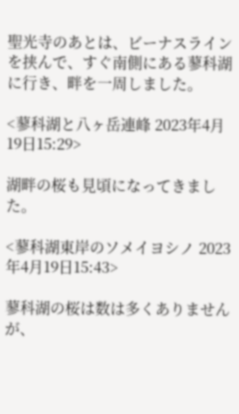聖光寺のあとは、ビーナスラインを挟んで、すぐ南側にある蓼科湖に行き、畔を一周しました。

<蓼科湖と八ヶ岳連峰 2023年4月19日15:29>

湖畔の桜も見頃になってきました。

<蓼科湖東岸のソメイヨシノ 2023年4月19日15:43>

蓼科湖の桜は数は多くありませんが、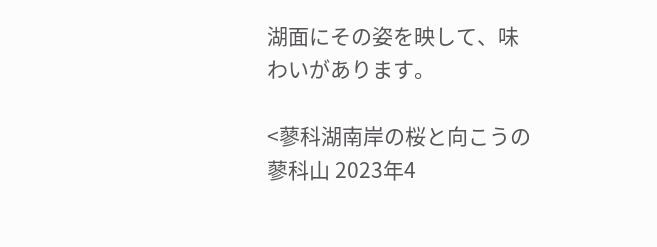湖面にその姿を映して、味わいがあります。

<蓼科湖南岸の桜と向こうの蓼科山 2023年4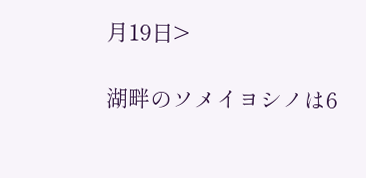月19日>

湖畔のソメイヨシノは6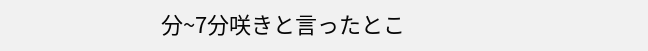分~7分咲きと言ったとこ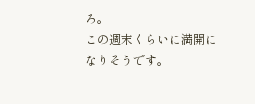ろ。
この週末くらいに満開になりそうです。